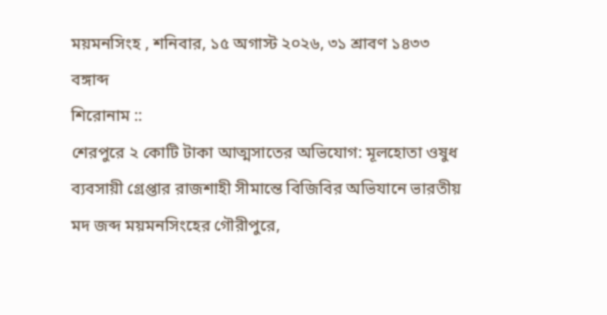ময়মনসিংহ , শনিবার, ১৫ অগাস্ট ২০২৬, ৩১ শ্রাবণ ১৪৩৩ বঙ্গাব্দ
শিরোনাম ::
শেরপুরে ২ কোটি টাকা আত্মসাতের অভিযোগ: মূলহোতা ওষুধ ব্যবসায়ী গ্রেপ্তার রাজশাহী সীমান্তে বিজিবির অভিযানে ভারতীয় মদ জব্দ ময়মনসিংহের গৌরীপুরে,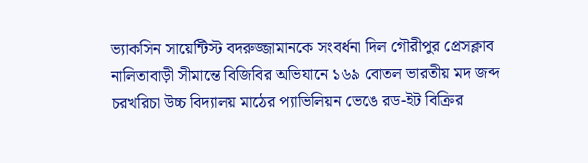ভ্যাকসিন সায়েন্টিস্ট বদরুজ্জামানকে সংবর্ধনা দিল গৌরীপুর প্রেসক্লাব নালিতাবাড়ী সীমান্তে বিজিবির অভিযানে ১৬৯ বোতল ভারতীয় মদ জব্দ চরখরিচা উচ্চ বিদ্যালয় মাঠের প্যাভিলিয়ন ভেঙে রড-ইট বিক্রির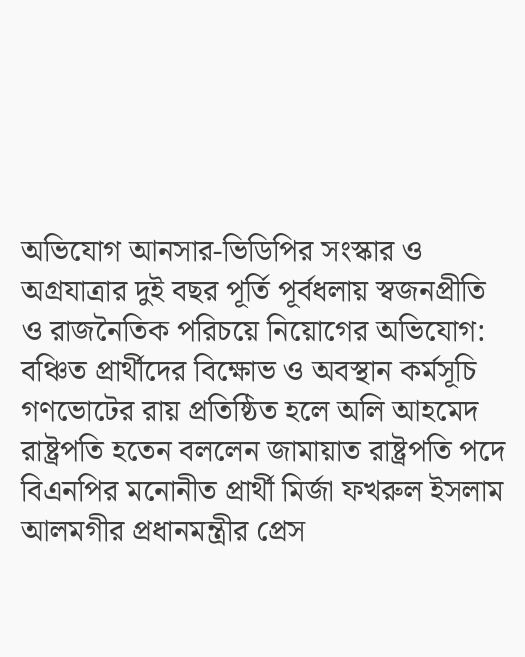অভিযোগ আনসার-ভিডিপির সংস্কার ও অগ্রযাত্রার দুই বছর পূর্তি পূর্বধলায় স্বজনপ্রীতি ও রাজনৈতিক পরিচয়ে নিয়োগের অভিযোগ: বঞ্চিত প্রার্থীদের বিক্ষোভ ও অবস্থান কর্মসূচি গণভোটের রায় প্রতিষ্ঠিত হলে অলি আহমেদ রাষ্ট্রপতি হতেন বললেন জামায়াত রাষ্ট্রপতি পদে বিএনপির মনোনীত প্রার্থী মির্জা ফখরুল ইসলাম আলমগীর প্রধানমন্ত্রীর প্রেস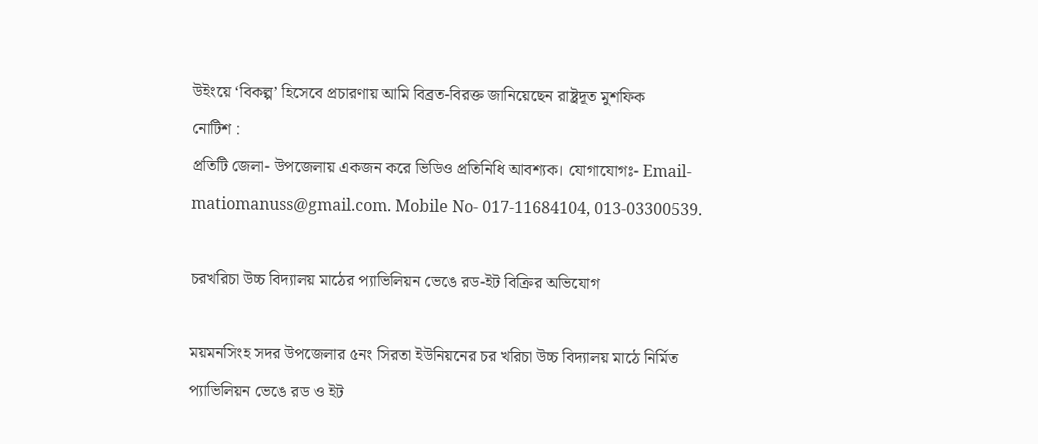উইংয়ে ‘বিকল্প’ হিসেবে প্রচারণায় আমি বিব্রত-বিরক্ত জানিয়েছেন রাষ্ট্রদূত মুশফিক
নোটিশ :
প্রতিটি জেলা- উপজেলায় একজন করে ভিডিও প্রতিনিধি আবশ্যক। যোগাযোগঃ- Email- matiomanuss@gmail.com. Mobile No- 017-11684104, 013-03300539.

চরখরিচা উচ্চ বিদ্যালয় মাঠের প্যাভিলিয়ন ভেঙে রড-ইট বিক্রির অভিযোগ

ময়মনসিংহ সদর উপজেলার ৫নং সিরতা ইউনিয়নের চর খরিচা উচ্চ বিদ্যালয় মাঠে নির্মিত প্যাভিলিয়ন ভেঙে রড ও ইট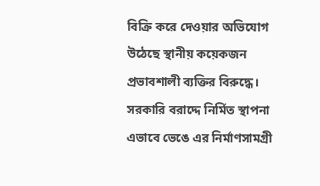বিক্রি করে দেওয়ার অভিযোগ উঠেছে স্থানীয় কয়েকজন প্রভাবশালী ব্যক্তির বিরুদ্ধে। সরকারি বরাদ্দে নির্মিত স্থাপনা এভাবে ভেঙে এর নির্মাণসামগ্রী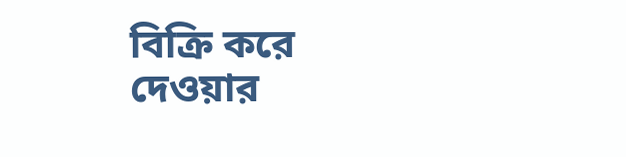বিক্রি করে দেওয়ার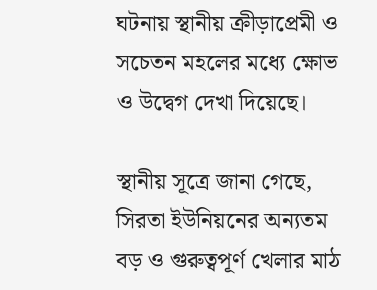ঘটনায় স্থানীয় ক্রীড়াপ্রেমী ও সচেতন মহলের মধ্যে ক্ষোভ ও উদ্বেগ দেখা দিয়েছে।

স্থানীয় সূত্রে জানা গেছে, সিরতা ইউনিয়নের অন্যতম বড় ও গুরুত্বপূর্ণ খেলার মাঠ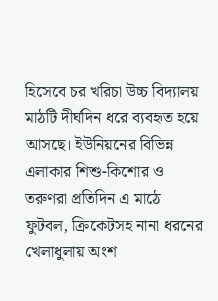হিসেবে চর খরিচা উচ্চ বিদ্যালয় মাঠটি দীর্ঘদিন ধরে ব্যবহৃত হয়ে আসছে। ইউনিয়নের বিভিন্ন এলাকার শিশু-কিশোর ও তরুণরা প্রতিদিন এ মাঠে ফুটবল, ক্রিকেটসহ নানা ধরনের খেলাধুলায় অংশ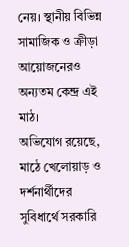নেয়। স্থানীয় বিভিন্ন সামাজিক ও ক্রীড়া আয়োজনেরও অন্যতম কেন্দ্র এই মাঠ।
অভিযোগ রয়েছে, মাঠে খেলোয়াড় ও দর্শনার্থীদের সুবিধার্থে সরকারি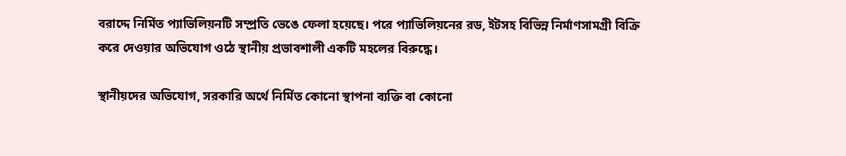বরাদ্দে নির্মিত প্যাভিলিয়নটি সম্প্রতি ভেঙে ফেলা হয়েছে। পরে প্যাভিলিয়নের রড, ইটসহ বিভিন্ন নির্মাণসামগ্রী বিক্রি করে দেওয়ার অভিযোগ ওঠে স্থানীয় প্রভাবশালী একটি মহলের বিরুদ্ধে।

স্থানীয়দের অভিযোগ, সরকারি অর্থে নির্মিত কোনো স্থাপনা ব্যক্তি বা কোনো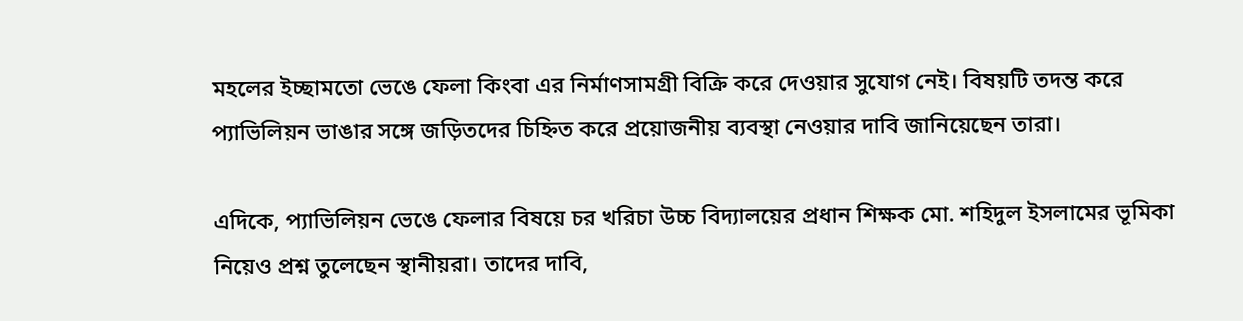মহলের ইচ্ছামতো ভেঙে ফেলা কিংবা এর নির্মাণসামগ্রী বিক্রি করে দেওয়ার সুযোগ নেই। বিষয়টি তদন্ত করে প্যাভিলিয়ন ভাঙার সঙ্গে জড়িতদের চিহ্নিত করে প্রয়োজনীয় ব্যবস্থা নেওয়ার দাবি জানিয়েছেন তারা।

এদিকে, প্যাভিলিয়ন ভেঙে ফেলার বিষয়ে চর খরিচা উচ্চ বিদ্যালয়ের প্রধান শিক্ষক মো. শহিদুল ইসলামের ভূমিকা নিয়েও প্রশ্ন তুলেছেন স্থানীয়রা। তাদের দাবি,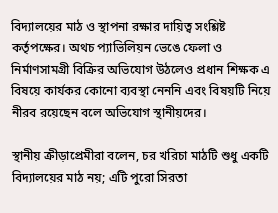বিদ্যালয়ের মাঠ ও স্থাপনা রক্ষার দায়িত্ব সংশ্লিষ্ট কর্তৃপক্ষের। অথচ প্যাভিলিয়ন ভেঙে ফেলা ও নির্মাণসামগ্রী বিক্রির অভিযোগ উঠলেও প্রধান শিক্ষক এ বিষয়ে কার্যকর কোনো ব্যবস্থা নেননি এবং বিষয়টি নিয়ে নীরব রয়েছেন বলে অভিযোগ স্থানীয়দের।

স্থানীয় ক্রীড়াপ্রেমীরা বলেন, চর খরিচা মাঠটি শুধু একটি বিদ্যালয়ের মাঠ নয়; এটি পুরো সিরতা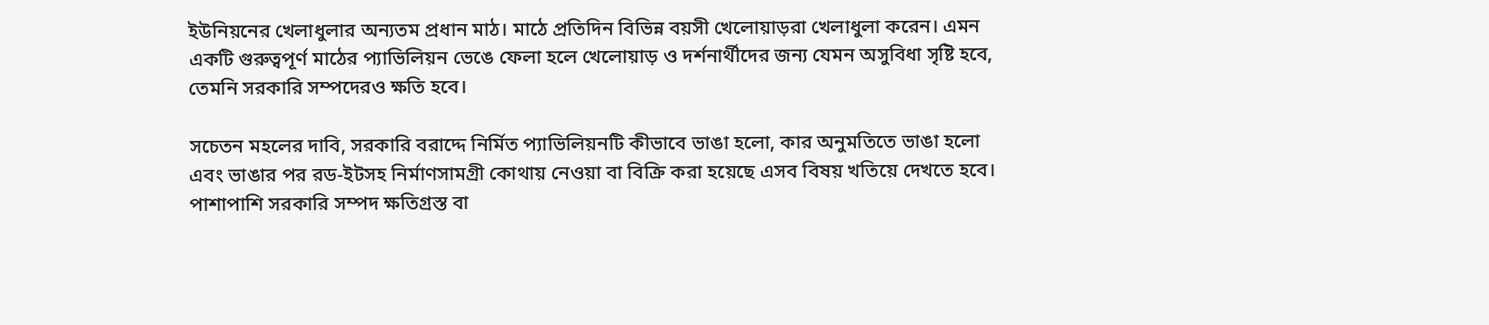ইউনিয়নের খেলাধুলার অন্যতম প্রধান মাঠ। মাঠে প্রতিদিন বিভিন্ন বয়সী খেলোয়াড়রা খেলাধুলা করেন। এমন একটি গুরুত্বপূর্ণ মাঠের প্যাভিলিয়ন ভেঙে ফেলা হলে খেলোয়াড় ও দর্শনার্থীদের জন্য যেমন অসুবিধা সৃষ্টি হবে, তেমনি সরকারি সম্পদেরও ক্ষতি হবে।

সচেতন মহলের দাবি, সরকারি বরাদ্দে নির্মিত প্যাভিলিয়নটি কীভাবে ভাঙা হলো, কার অনুমতিতে ভাঙা হলো এবং ভাঙার পর রড-ইটসহ নির্মাণসামগ্রী কোথায় নেওয়া বা বিক্রি করা হয়েছে এসব বিষয় খতিয়ে দেখতে হবে। পাশাপাশি সরকারি সম্পদ ক্ষতিগ্রস্ত বা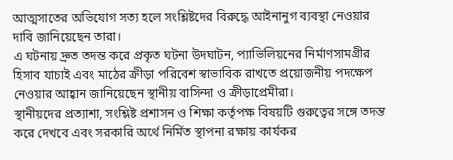আত্মসাতের অভিযোগ সত্য হলে সংশ্লিষ্টদের বিরুদ্ধে আইনানুগ ব্যবস্থা নেওয়ার দাবি জানিয়েছেন তারা।
এ ঘটনায় দ্রুত তদন্ত করে প্রকৃত ঘটনা উদঘাটন, প্যাভিলিয়নের নির্মাণসামগ্রীর হিসাব যাচাই এবং মাঠের ক্রীড়া পরিবেশ স্বাভাবিক রাখতে প্রয়োজনীয় পদক্ষেপ নেওয়ার আহ্বান জানিয়েছেন স্থানীয় বাসিন্দা ও ক্রীড়াপ্রেমীরা।
স্থানীয়দের প্রত্যাশা, সংশ্লিষ্ট প্রশাসন ও শিক্ষা কর্তৃপক্ষ বিষয়টি গুরুত্বের সঙ্গে তদন্ত করে দেখবে এবং সরকারি অর্থে নির্মিত স্থাপনা রক্ষায় কার্যকর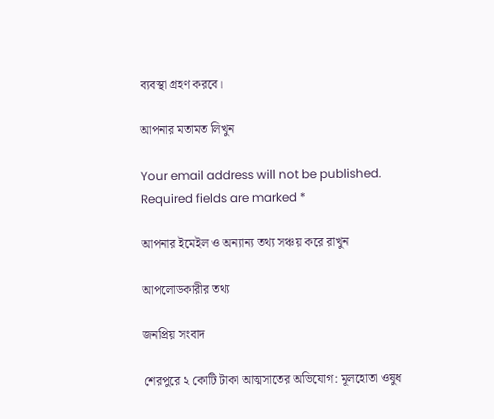ব্যবস্থা গ্রহণ করবে।

আপনার মতামত লিখুন

Your email address will not be published. Required fields are marked *

আপনার ইমেইল ও অন্যান্য তথ্য সঞ্চয় করে রাখুন

আপলোডকারীর তথ্য

জনপ্রিয় সংবাদ

শেরপুরে ২ কোটি টাকা আত্মসাতের অভিযোগ: মূলহোতা ওষুধ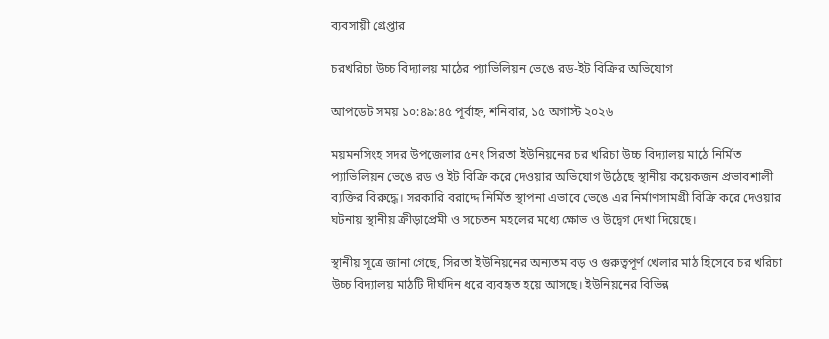ব্যবসায়ী গ্রেপ্তার

চরখরিচা উচ্চ বিদ্যালয় মাঠের প্যাভিলিয়ন ভেঙে রড-ইট বিক্রির অভিযোগ

আপডেট সময় ১০:৪৯:৪৫ পূর্বাহ্ন, শনিবার, ১৫ অগাস্ট ২০২৬

ময়মনসিংহ সদর উপজেলার ৫নং সিরতা ইউনিয়নের চর খরিচা উচ্চ বিদ্যালয় মাঠে নির্মিত প্যাভিলিয়ন ভেঙে রড ও ইট বিক্রি করে দেওয়ার অভিযোগ উঠেছে স্থানীয় কয়েকজন প্রভাবশালী ব্যক্তির বিরুদ্ধে। সরকারি বরাদ্দে নির্মিত স্থাপনা এভাবে ভেঙে এর নির্মাণসামগ্রী বিক্রি করে দেওয়ার ঘটনায় স্থানীয় ক্রীড়াপ্রেমী ও সচেতন মহলের মধ্যে ক্ষোভ ও উদ্বেগ দেখা দিয়েছে।

স্থানীয় সূত্রে জানা গেছে, সিরতা ইউনিয়নের অন্যতম বড় ও গুরুত্বপূর্ণ খেলার মাঠ হিসেবে চর খরিচা উচ্চ বিদ্যালয় মাঠটি দীর্ঘদিন ধরে ব্যবহৃত হয়ে আসছে। ইউনিয়নের বিভিন্ন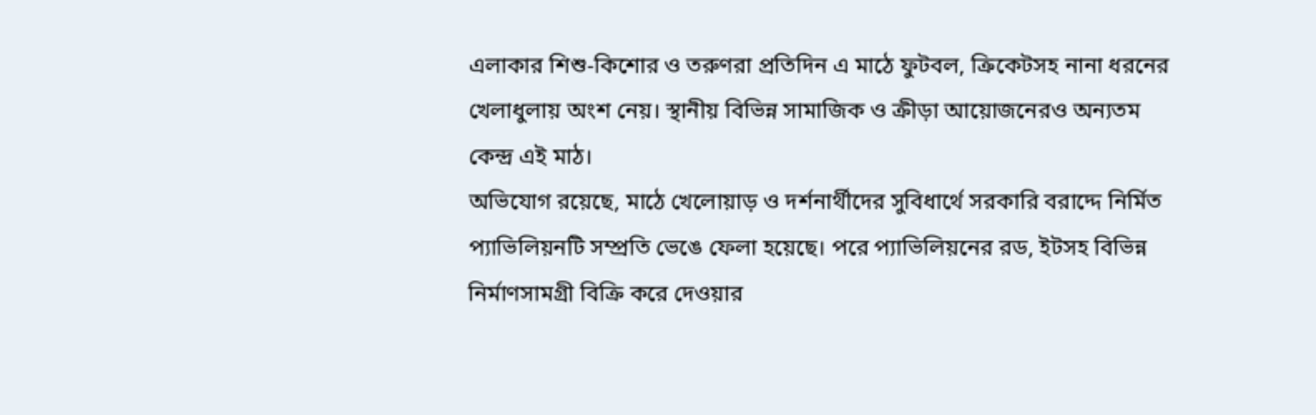এলাকার শিশু-কিশোর ও তরুণরা প্রতিদিন এ মাঠে ফুটবল, ক্রিকেটসহ নানা ধরনের খেলাধুলায় অংশ নেয়। স্থানীয় বিভিন্ন সামাজিক ও ক্রীড়া আয়োজনেরও অন্যতম কেন্দ্র এই মাঠ।
অভিযোগ রয়েছে, মাঠে খেলোয়াড় ও দর্শনার্থীদের সুবিধার্থে সরকারি বরাদ্দে নির্মিত প্যাভিলিয়নটি সম্প্রতি ভেঙে ফেলা হয়েছে। পরে প্যাভিলিয়নের রড, ইটসহ বিভিন্ন নির্মাণসামগ্রী বিক্রি করে দেওয়ার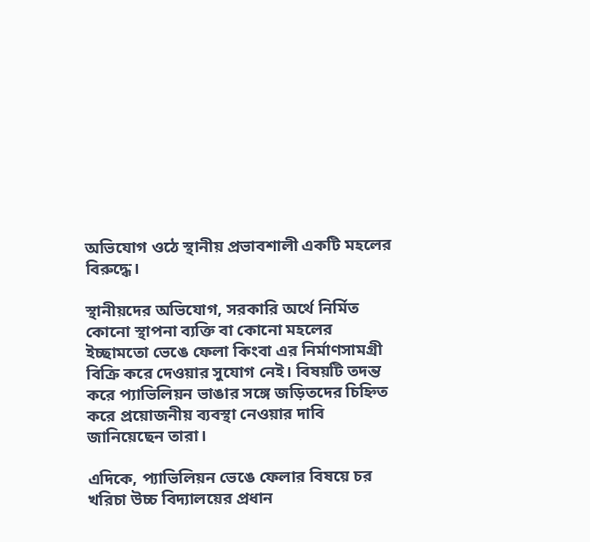অভিযোগ ওঠে স্থানীয় প্রভাবশালী একটি মহলের বিরুদ্ধে।

স্থানীয়দের অভিযোগ, সরকারি অর্থে নির্মিত কোনো স্থাপনা ব্যক্তি বা কোনো মহলের ইচ্ছামতো ভেঙে ফেলা কিংবা এর নির্মাণসামগ্রী বিক্রি করে দেওয়ার সুযোগ নেই। বিষয়টি তদন্ত করে প্যাভিলিয়ন ভাঙার সঙ্গে জড়িতদের চিহ্নিত করে প্রয়োজনীয় ব্যবস্থা নেওয়ার দাবি জানিয়েছেন তারা।

এদিকে, প্যাভিলিয়ন ভেঙে ফেলার বিষয়ে চর খরিচা উচ্চ বিদ্যালয়ের প্রধান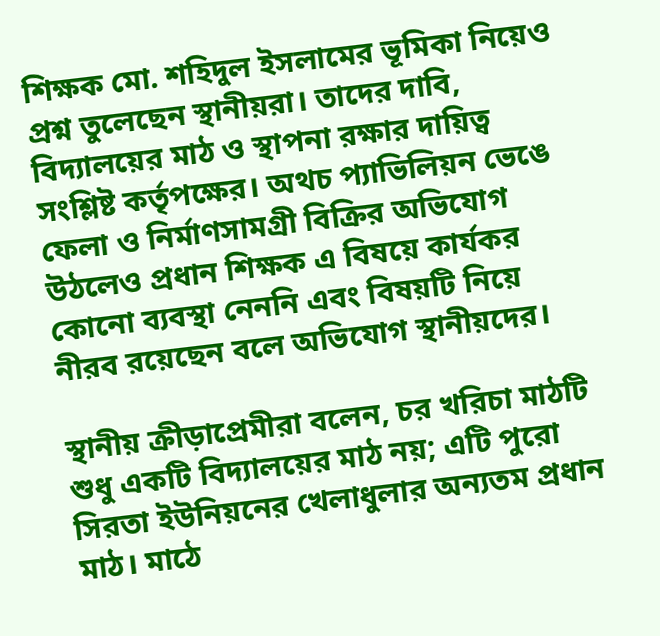শিক্ষক মো. শহিদুল ইসলামের ভূমিকা নিয়েও প্রশ্ন তুলেছেন স্থানীয়রা। তাদের দাবি, বিদ্যালয়ের মাঠ ও স্থাপনা রক্ষার দায়িত্ব সংশ্লিষ্ট কর্তৃপক্ষের। অথচ প্যাভিলিয়ন ভেঙে ফেলা ও নির্মাণসামগ্রী বিক্রির অভিযোগ উঠলেও প্রধান শিক্ষক এ বিষয়ে কার্যকর কোনো ব্যবস্থা নেননি এবং বিষয়টি নিয়ে নীরব রয়েছেন বলে অভিযোগ স্থানীয়দের।

স্থানীয় ক্রীড়াপ্রেমীরা বলেন, চর খরিচা মাঠটি শুধু একটি বিদ্যালয়ের মাঠ নয়; এটি পুরো সিরতা ইউনিয়নের খেলাধুলার অন্যতম প্রধান মাঠ। মাঠে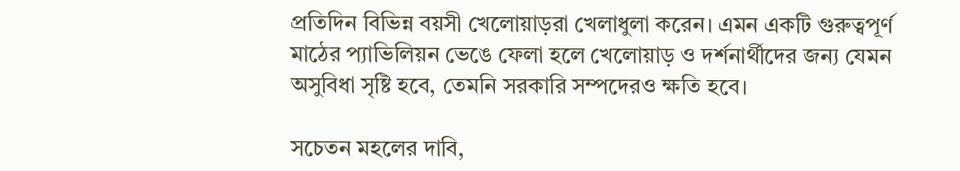প্রতিদিন বিভিন্ন বয়সী খেলোয়াড়রা খেলাধুলা করেন। এমন একটি গুরুত্বপূর্ণ মাঠের প্যাভিলিয়ন ভেঙে ফেলা হলে খেলোয়াড় ও দর্শনার্থীদের জন্য যেমন অসুবিধা সৃষ্টি হবে, তেমনি সরকারি সম্পদেরও ক্ষতি হবে।

সচেতন মহলের দাবি,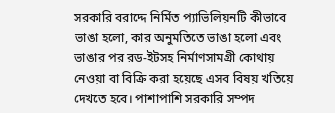সরকারি বরাদ্দে নির্মিত প্যাভিলিয়নটি কীভাবে ভাঙা হলো, কার অনুমতিতে ভাঙা হলো এবং ভাঙার পর রড-ইটসহ নির্মাণসামগ্রী কোথায় নেওয়া বা বিক্রি করা হয়েছে এসব বিষয় খতিয়ে দেখতে হবে। পাশাপাশি সরকারি সম্পদ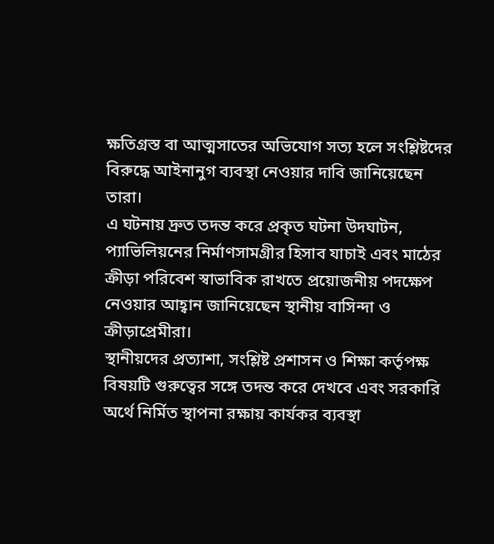ক্ষতিগ্রস্ত বা আত্মসাতের অভিযোগ সত্য হলে সংশ্লিষ্টদের বিরুদ্ধে আইনানুগ ব্যবস্থা নেওয়ার দাবি জানিয়েছেন তারা।
এ ঘটনায় দ্রুত তদন্ত করে প্রকৃত ঘটনা উদঘাটন, প্যাভিলিয়নের নির্মাণসামগ্রীর হিসাব যাচাই এবং মাঠের ক্রীড়া পরিবেশ স্বাভাবিক রাখতে প্রয়োজনীয় পদক্ষেপ নেওয়ার আহ্বান জানিয়েছেন স্থানীয় বাসিন্দা ও ক্রীড়াপ্রেমীরা।
স্থানীয়দের প্রত্যাশা, সংশ্লিষ্ট প্রশাসন ও শিক্ষা কর্তৃপক্ষ বিষয়টি গুরুত্বের সঙ্গে তদন্ত করে দেখবে এবং সরকারি অর্থে নির্মিত স্থাপনা রক্ষায় কার্যকর ব্যবস্থা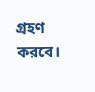গ্রহণ করবে।